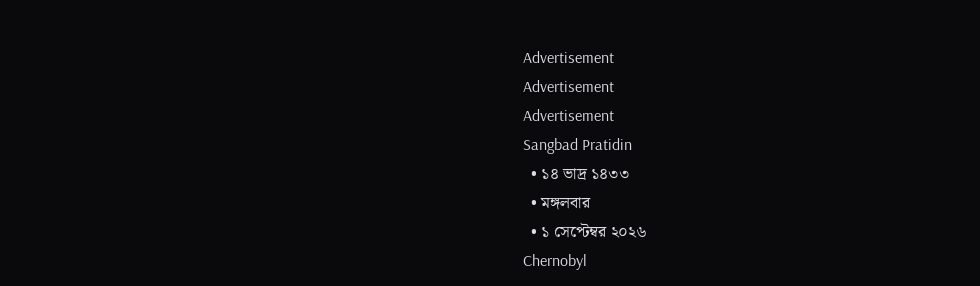Advertisement
Advertisement
Advertisement
Sangbad Pratidin
  • ১৪ ভাদ্র ১৪৩৩
  • মঙ্গলবার
  • ১ সেপ্টেম্বর ২০২৬
Chernobyl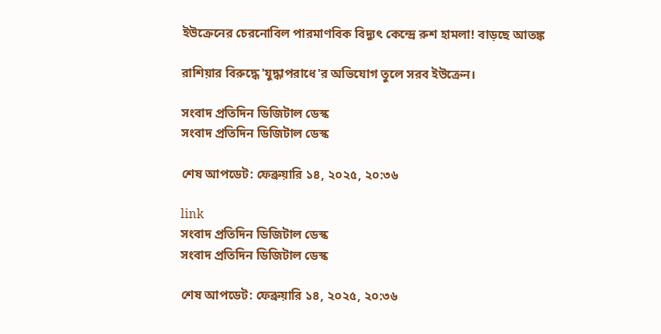ইউক্রেনের চেরনোবিল পারমাণবিক বিদ্যুৎ কেন্দ্রে রুশ হামলা! বাড়ছে আতঙ্ক

রাশিয়ার বিরুদ্ধে 'যুদ্ধাপরাধে'র অভিযোগ তুলে সরব ইউক্রেন।

সংবাদ প্রতিদিন ডিজিটাল ডেস্ক
সংবাদ প্রতিদিন ডিজিটাল ডেস্ক

শেষ আপডেট: ফেব্রুয়ারি ১৪, ২০২৫, ২০:৩৬

link
সংবাদ প্রতিদিন ডিজিটাল ডেস্ক
সংবাদ প্রতিদিন ডিজিটাল ডেস্ক

শেষ আপডেট: ফেব্রুয়ারি ১৪, ২০২৫, ২০:৩৬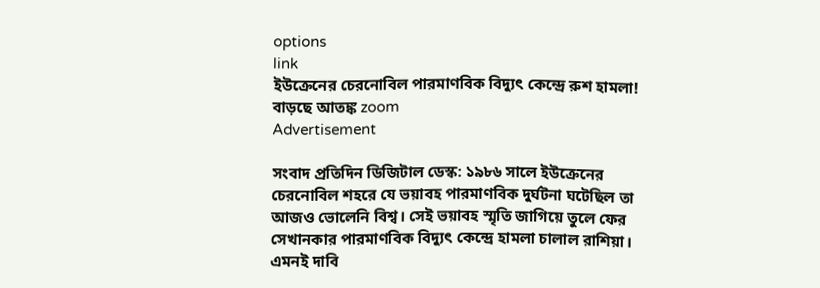options
link
ইউক্রেনের চেরনোবিল পারমাণবিক বিদ্যুৎ কেন্দ্রে রুশ হামলা! বাড়ছে আতঙ্ক zoom
Advertisement

সংবাদ প্রতিদিন ডিজিটাল ডেস্ক: ১৯৮৬ সালে ইউক্রেনের চেরনোবিল শহরে যে ভয়াবহ পারমাণবিক দুর্ঘটনা ঘটেছিল তা আজও ভোলেনি বিশ্ব। সেই ভয়াবহ স্মৃতি জাগিয়ে তুলে ফের সেখানকার পারমাণবিক বিদ্যুৎ কেন্দ্রে হামলা চালাল রাশিয়া। এমনই দাবি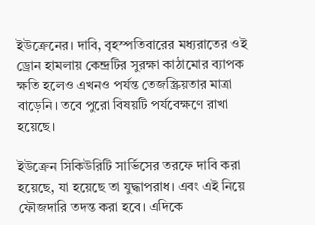ইউক্রেনের। দাবি, বৃহস্পতিবারের মধ্যরাতের ওই ড্রোন হামলায় কেন্দ্রটির সুরক্ষা কাঠামোর ব্যাপক ক্ষতি হলেও এখনও পর্যন্ত তেজস্ক্রিয়তার মাত্রা বাড়েনি। তবে পুরো বিষয়টি পর্যবেক্ষণে রাখা হয়েছে।

ইউক্রেন সিকিউরিটি সার্ভিসের তরফে দাবি করা হয়েছে, যা হয়েছে তা যুদ্ধাপরাধ। এবং এই নিয়ে ফৌজদারি তদন্ত করা হবে। এদিকে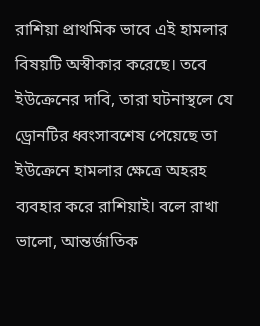রাশিয়া প্রাথমিক ভাবে এই হামলার বিষয়টি অস্বীকার করেছে। তবে ইউক্রেনের দাবি, তারা ঘটনাস্থলে যে ড্রোনটির ধ্বংসাবশেষ পেয়েছে তা ইউক্রেনে হামলার ক্ষেত্রে অহরহ ব্যবহার করে রাশিয়াই। বলে রাখা ভালো, আন্তর্জাতিক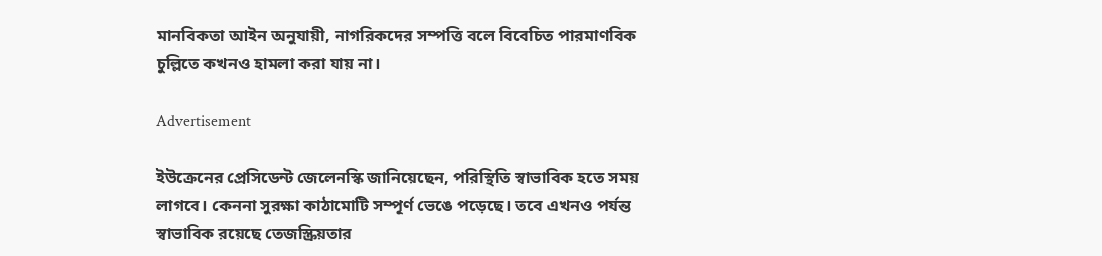মানবিকতা আইন অনুযায়ী, নাগরিকদের সম্পত্তি বলে বিবেচিত পারমাণবিক চুল্লিতে কখনও হামলা করা যায় না।

Advertisement

ইউক্রেনের প্রেসিডেন্ট জেলেনস্কি জানিয়েছেন, পরিস্থিতি স্বাভাবিক হতে সময় লাগবে। কেননা সুরক্ষা কাঠামোটি সম্পূর্ণ ভেঙে পড়েছে। তবে এখনও পর্যন্ত স্বাভাবিক রয়েছে তেজস্ক্রিয়তার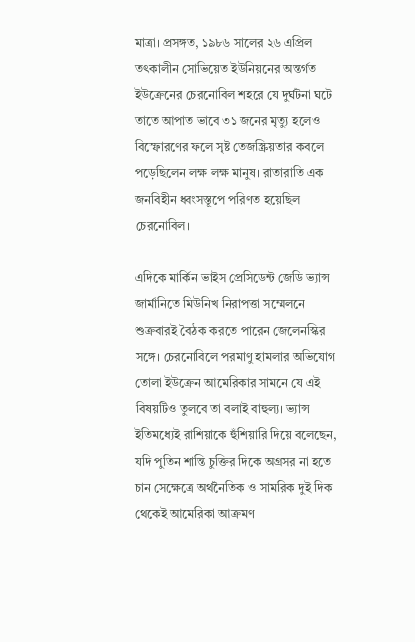মাত্রা। প্রসঙ্গত, ১৯৮৬ সালের ২৬ এপ্রিল তৎকালীন সোভিয়েত ইউনিয়নের অন্তর্গত ইউক্রেনের চেরনোবিল শহরে যে দুর্ঘটনা ঘটে তাতে আপাত ভাবে ৩১ জনের মৃত্যু হলেও বিস্ফোরণের ফলে সৃষ্ট তেজস্ক্রিয়তার কবলে পড়েছিলেন লক্ষ লক্ষ মানুষ। রাতারাতি এক জনবিহীন ধ্বংসস্তূপে পরিণত হয়েছিল চেরনোবিল।

এদিকে মার্কিন ভাইস প্রেসিডেন্ট জেডি ভ্যান্স জার্মানিতে মিউনিখ নিরাপত্তা সম্মেলনে শুক্রবারই বৈঠক করতে পারেন জেলেনস্কির সঙ্গে। চেরনোবিলে পরমাণু হামলার অভিযোগ তোলা ইউক্রেন আমেরিকার সামনে যে এই বিষয়টিও তুলবে তা বলাই বাহুল্য। ভ্যান্স ইতিমধ্যেই রাশিয়াকে হুঁশিয়ারি দিয়ে বলেছেন, যদি পুতিন শান্তি চুক্তির দিকে অগ্রসর না হতে চান সেক্ষেত্রে অর্থনৈতিক ও সামরিক দুই দিক থেকেই আমেরিকা আক্রমণ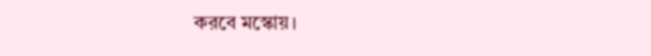করবে মস্কোয়।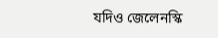যদিও জেলেনস্কি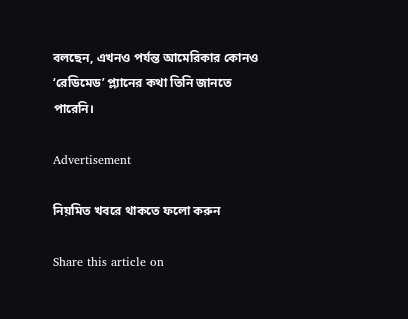বলছেন, এখনও পর্যন্ত আমেরিকার কোনও ‘রেডিমেড’ প্ল্যানের কথা তিনি জানতে পারেনি।

Advertisement

নিয়মিত খবরে থাকতে ফলো করুন

Share this article on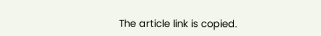The article link is copied.